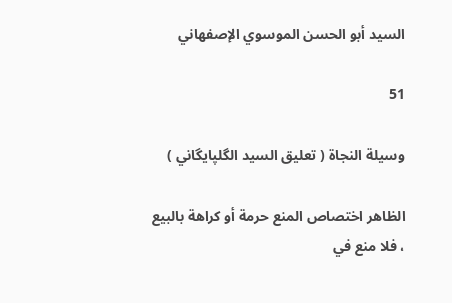السيد أبو الحسن الموسوي الإصفهاني

51

وسيلة النجاة ( تعليق السيد الگلپايگاني )

الظاهر اختصاص المنع حرمة أو كراهة بالبيع ، فلا منع في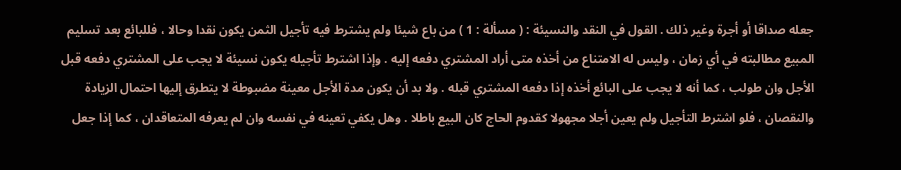جعله صداقا أو أجرة وغير ذلك . القول في النقد والنسيئة : ( مسألة : 1 ) من باع شيئا ولم يشترط فيه تأجيل الثمن يكون نقدا وحالا ، فللبائع بعد تسليم المبيع مطالبته في أي زمان ، وليس له الامتناع من أخذه متى أراد المشتري دفعه إليه . وإذا اشترط تأجيله يكون نسيئة لا يجب على المشتري دفعه قبل الأجل وان طولب ، كما أنه لا يجب على البائع أخذه إذا دفعه المشتري قبله . ولا بد أن يكون مدة الأجل معينة مضبوطة لا يتطرق إليها احتمال الزيادة والنقصان ، فلو اشترط التأجيل ولم يعين أجلا مجهولا كقدوم الحاج كان البيع باطلا . وهل يكفي تعينه في نفسه وان لم يعرفه المتعاقدان ، كما إذا جعل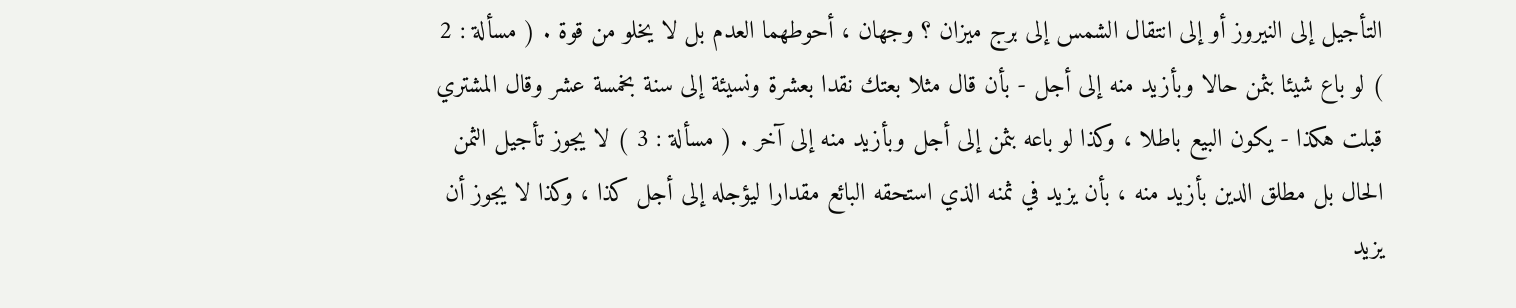التأجيل إلى النيروز أو إلى انتقال الشمس إلى برج ميزان ؟ وجهان ، أحوطهما العدم بل لا يخلو من قوة . ( مسألة : 2 ) لو باع شيئا بثمن حالا وبأزيد منه إلى أجل - بأن قال مثلا بعتك نقدا بعشرة ونسيئة إلى سنة بخمسة عشر وقال المشتري قبلت هكذا - يكون البيع باطلا ، وكذا لو باعه بثمن إلى أجل وبأزيد منه إلى آخر . ( مسألة : 3 ) لا يجوز تأجيل الثمن الحال بل مطلق الدين بأزيد منه ، بأن يزيد في ثمنه الذي استحقه البائع مقدارا ليؤجله إلى أجل كذا ، وكذا لا يجوز أن يزيد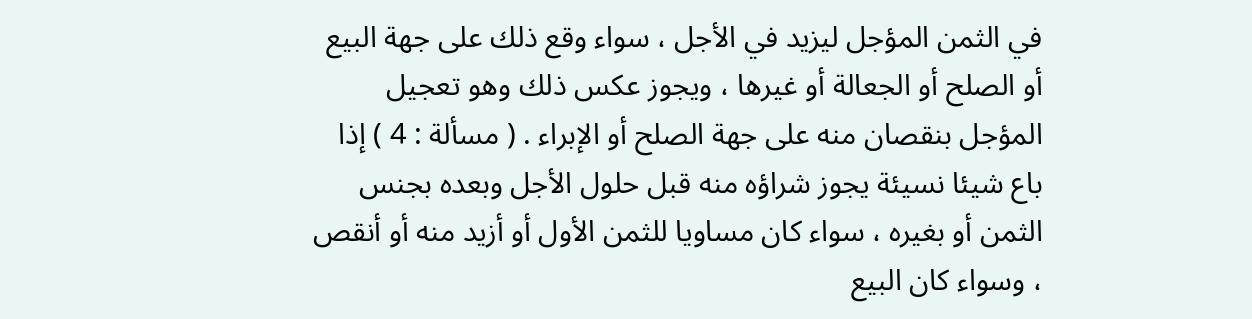في الثمن المؤجل ليزيد في الأجل ، سواء وقع ذلك على جهة البيع أو الصلح أو الجعالة أو غيرها ، ويجوز عكس ذلك وهو تعجيل المؤجل بنقصان منه على جهة الصلح أو الإبراء . ( مسألة : 4 ) إذا باع شيئا نسيئة يجوز شراؤه منه قبل حلول الأجل وبعده بجنس الثمن أو بغيره ، سواء كان مساويا للثمن الأول أو أزيد منه أو أنقص ، وسواء كان البيع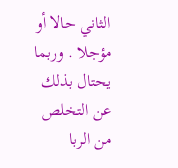الثاني حالا أو مؤجلا . وربما يحتال بذلك عن التخلص من الربا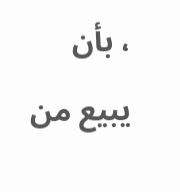، بأن يبيع من